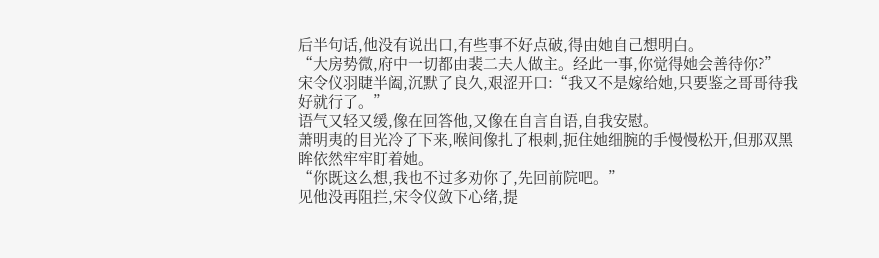后半句话,他没有说出口,有些事不好点破,得由她自己想明白。
“大房势微,府中一切都由裴二夫人做主。经此一事,你觉得她会善待你?”
宋令仪羽睫半阖,沉默了良久,艰涩开口:“我又不是嫁给她,只要鉴之哥哥待我好就行了。”
语气又轻又缓,像在回答他,又像在自言自语,自我安慰。
萧明夷的目光冷了下来,喉间像扎了根刺,扼住她细腕的手慢慢松开,但那双黑眸依然牢牢盯着她。
“你既这么想,我也不过多劝你了,先回前院吧。”
见他没再阻拦,宋令仪敛下心绪,提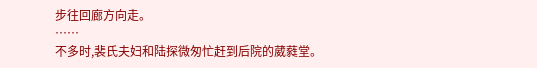步往回廊方向走。
……
不多时,裴氏夫妇和陆探微匆忙赶到后院的葳蕤堂。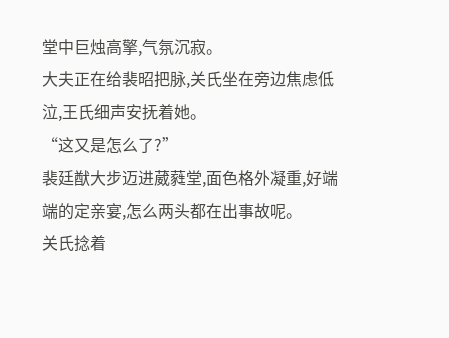堂中巨烛高擎,气氛沉寂。
大夫正在给裴昭把脉,关氏坐在旁边焦虑低泣,王氏细声安抚着她。
“这又是怎么了?”
裴廷猷大步迈进葳蕤堂,面色格外凝重,好端端的定亲宴,怎么两头都在出事故呢。
关氏捻着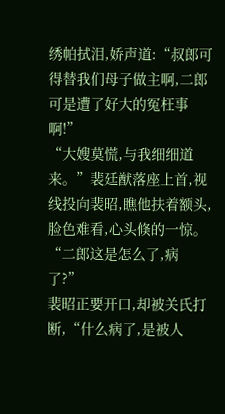绣帕拭泪,娇声道:“叔郎可得替我们母子做主啊,二郎可是遭了好大的冤枉事啊!”
“大嫂莫慌,与我细细道来。”裴廷猷落座上首,视线投向裴昭,瞧他扶着额头,脸色难看,心头倏的一惊。
“二郎这是怎么了,病了?”
裴昭正要开口,却被关氏打断,“什么病了,是被人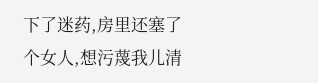下了迷药,房里还塞了个女人,想污蔑我儿清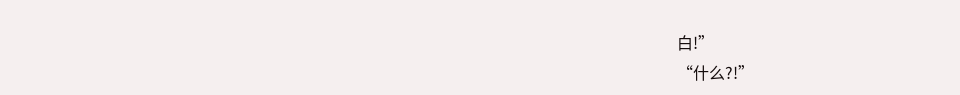白!”
“什么?!”